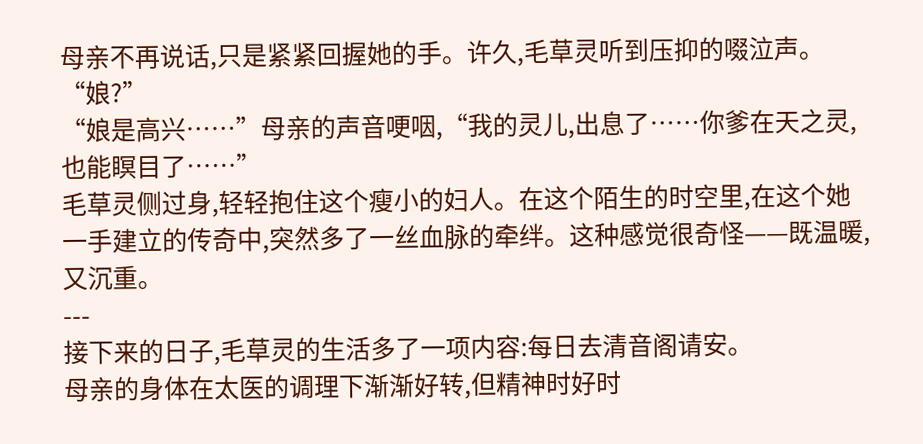母亲不再说话,只是紧紧回握她的手。许久,毛草灵听到压抑的啜泣声。
“娘?”
“娘是高兴……”母亲的声音哽咽,“我的灵儿,出息了……你爹在天之灵,也能瞑目了……”
毛草灵侧过身,轻轻抱住这个瘦小的妇人。在这个陌生的时空里,在这个她一手建立的传奇中,突然多了一丝血脉的牵绊。这种感觉很奇怪——既温暖,又沉重。
---
接下来的日子,毛草灵的生活多了一项内容:每日去清音阁请安。
母亲的身体在太医的调理下渐渐好转,但精神时好时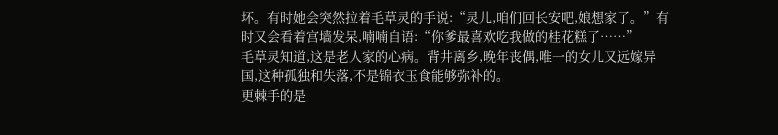坏。有时她会突然拉着毛草灵的手说:“灵儿,咱们回长安吧,娘想家了。”有时又会看着宫墙发呆,喃喃自语:“你爹最喜欢吃我做的桂花糕了……”
毛草灵知道,这是老人家的心病。背井离乡,晚年丧偶,唯一的女儿又远嫁异国,这种孤独和失落,不是锦衣玉食能够弥补的。
更棘手的是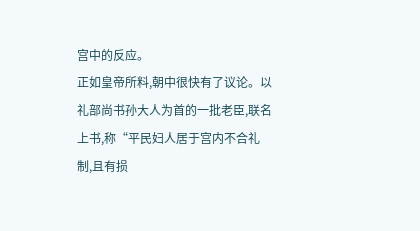宫中的反应。
正如皇帝所料,朝中很快有了议论。以礼部尚书孙大人为首的一批老臣,联名上书,称“平民妇人居于宫内不合礼制,且有损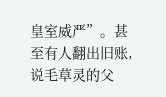皇室威严”。甚至有人翻出旧账,说毛草灵的父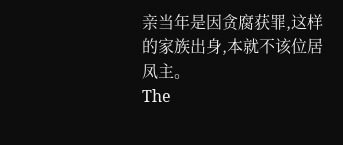亲当年是因贪腐获罪,这样的家族出身,本就不该位居凤主。
The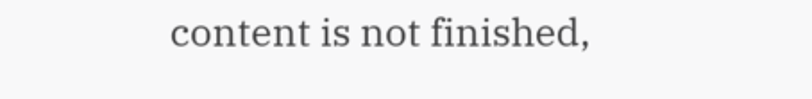content is not finished,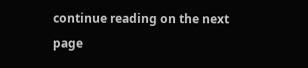continue reading on the next page